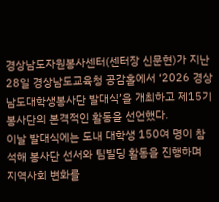경상남도자원봉사센터(센터장 신문현)가 지난 28일 경상남도교육청 공감홀에서 ‘2026 경상남도대학생봉사단 발대식’을 개최하고 제15기 봉사단의 본격적인 활동을 선언했다.
이날 발대식에는 도내 대학생 150여 명이 참석해 봉사단 선서와 팀빌딩 활동을 진행하며 지역사회 변화를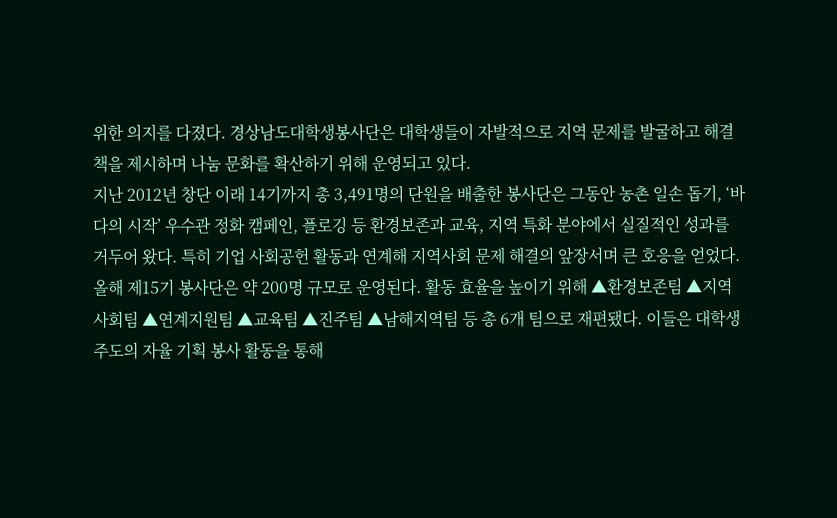위한 의지를 다졌다. 경상남도대학생봉사단은 대학생들이 자발적으로 지역 문제를 발굴하고 해결책을 제시하며 나눔 문화를 확산하기 위해 운영되고 있다.
지난 2012년 창단 이래 14기까지 총 3,491명의 단원을 배출한 봉사단은 그동안 농촌 일손 돕기, ‘바다의 시작’ 우수관 정화 캠페인, 플로깅 등 환경보존과 교육, 지역 특화 분야에서 실질적인 성과를 거두어 왔다. 특히 기업 사회공헌 활동과 연계해 지역사회 문제 해결의 앞장서며 큰 호응을 얻었다.
올해 제15기 봉사단은 약 200명 규모로 운영된다. 활동 효율을 높이기 위해 ▲환경보존팀 ▲지역사회팀 ▲연계지원팀 ▲교육팀 ▲진주팀 ▲남해지역팀 등 총 6개 팀으로 재편됐다. 이들은 대학생 주도의 자율 기획 봉사 활동을 통해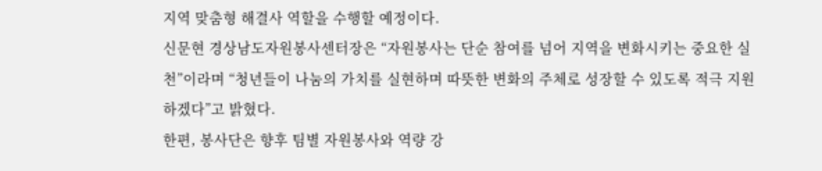지역 맞춤형 해결사 역할을 수행할 예정이다.
신문현 경상남도자원봉사센터장은 “자원봉사는 단순 참여를 넘어 지역을 변화시키는 중요한 실천”이라며 “청년들이 나눔의 가치를 실현하며 따뜻한 변화의 주체로 성장할 수 있도록 적극 지원하겠다”고 밝혔다.
한편, 봉사단은 향후 팀별 자원봉사와 역량 강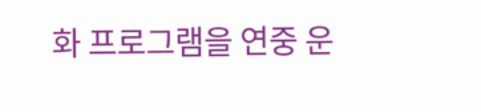화 프로그램을 연중 운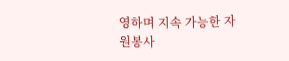영하며 지속 가능한 자원봉사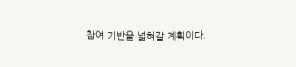참여 기반을 넓혀갈 계획이다.